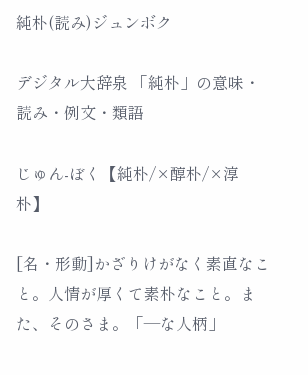純朴(読み)ジュンボク

デジタル大辞泉 「純朴」の意味・読み・例文・類語

じゅん‐ぼく【純朴/×醇朴/×淳朴】

[名・形動]かざりけがなく素直なこと。人情が厚くて素朴なこと。また、そのさま。「―な人柄」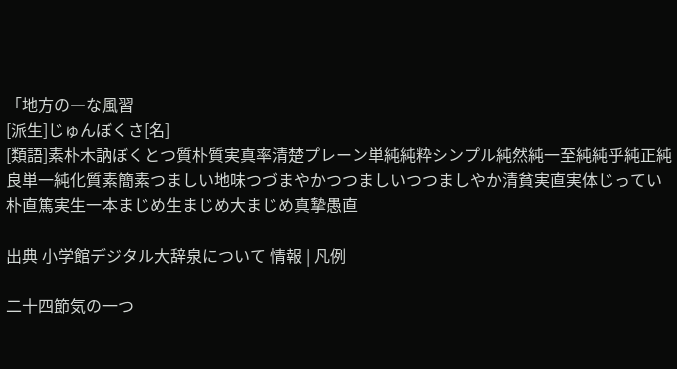「地方の―な風習
[派生]じゅんぼくさ[名]
[類語]素朴木訥ぼくとつ質朴質実真率清楚プレーン単純純粋シンプル純然純一至純純乎純正純良単一純化質素簡素つましい地味つづまやかつつましいつつましやか清貧実直実体じってい朴直篤実生一本まじめ生まじめ大まじめ真摯愚直

出典 小学館デジタル大辞泉について 情報 | 凡例

二十四節気の一つ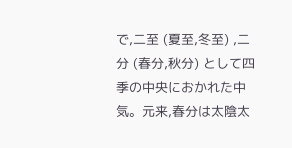で,二至 (夏至,冬至) ,二分 (春分,秋分) として四季の中央におかれた中気。元来,春分は太陰太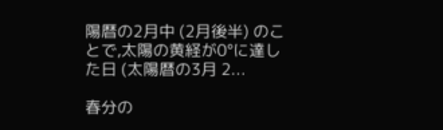陽暦の2月中 (2月後半) のことで,太陽の黄経が0°に達した日 (太陽暦の3月 2...

春分の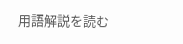用語解説を読む